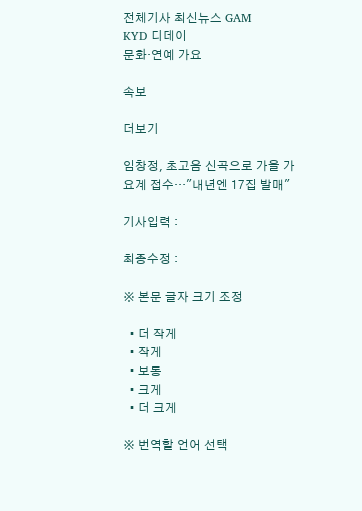전체기사 최신뉴스 GAM
KYD 디데이
문화·연예 가요

속보

더보기

임창정, 초고음 신곡으로 가을 가요계 접수…"내년엔 17집 발매"

기사입력 :

최종수정 :

※ 본문 글자 크기 조정

  • 더 작게
  • 작게
  • 보통
  • 크게
  • 더 크게

※ 번역할 언어 선택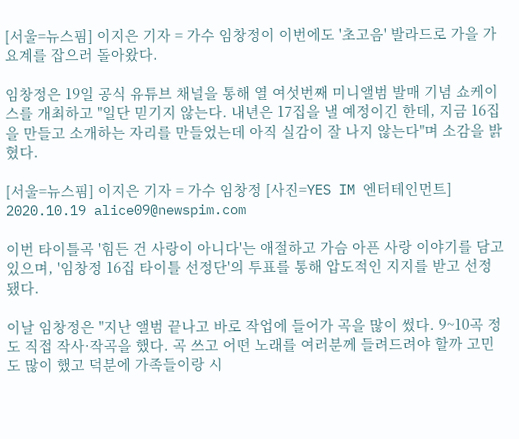[서울=뉴스핌] 이지은 기자 = 가수 임창정이 이번에도 '초고음' 발라드로 가을 가요계를 잡으러 돌아왔다.

임창정은 19일 공식 유튜브 채널을 통해 열 여섯번째 미니앨범 발매 기념 쇼케이스를 개최하고 "일단 믿기지 않는다. 내년은 17집을 낼 예정이긴 한데, 지금 16집을 만들고 소개하는 자리를 만들었는데 아직 실감이 잘 나지 않는다"며 소감을 밝혔다.

[서울=뉴스핌] 이지은 기자 = 가수 임창정 [사진=YES IM 엔터테인먼트] 2020.10.19 alice09@newspim.com

이번 타이틀곡 '힘든 건 사랑이 아니다'는 애절하고 가슴 아픈 사랑 이야기를 담고 있으며, '임창정 16집 타이틀 선정단'의 투표를 통해 압도적인 지지를 받고 선정됐다.

이날 임창정은 "지난 앨범 끝나고 바로 작업에 들어가 곡을 많이 썼다. 9~10곡 정도 직접 작사·작곡을 했다. 곡 쓰고 어떤 노래를 여러분께 들려드려야 할까 고민도 많이 했고 덕분에 가족들이랑 시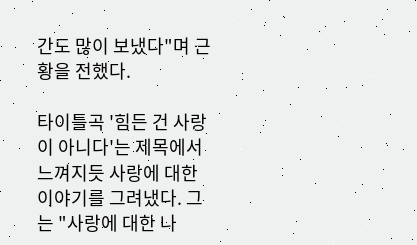간도 많이 보냈다"며 근황을 전했다.

타이틀곡 '힘든 건 사랑이 아니다'는 제목에서 느껴지듯 사랑에 대한 이야기를 그려냈다. 그는 "사랑에 대한 나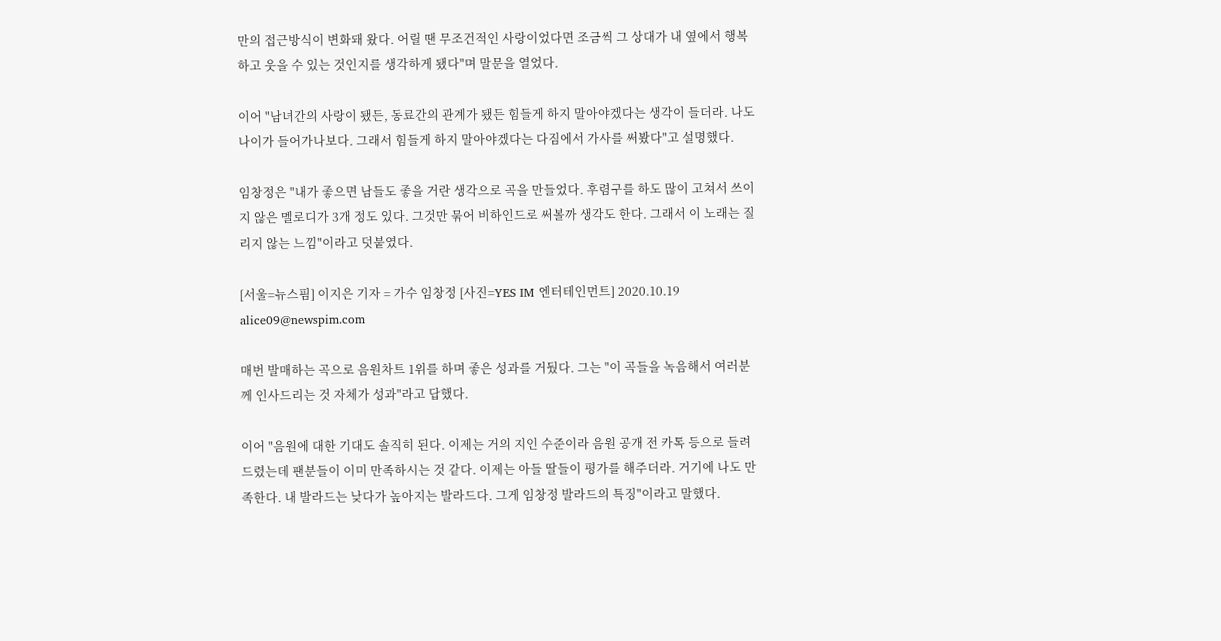만의 접근방식이 변화돼 왔다. 어릴 땐 무조건적인 사랑이었다면 조금씩 그 상대가 내 옆에서 행복하고 웃을 수 있는 것인지를 생각하게 됐다"며 말문을 열었다.

이어 "남녀간의 사랑이 됐든, 동료간의 관계가 됐든 힘들게 하지 말아야겠다는 생각이 들더라. 나도 나이가 들어가나보다. 그래서 힘들게 하지 말아야겠다는 다짐에서 가사를 써봤다"고 설명했다.

임창정은 "내가 좋으면 남들도 좋을 거란 생각으로 곡을 만들었다. 후렴구를 하도 많이 고쳐서 쓰이지 않은 멜로디가 3개 정도 있다. 그것만 묶어 비하인드로 써볼까 생각도 한다. 그래서 이 노래는 질리지 않는 느낌"이라고 덧붙였다.

[서울=뉴스핌] 이지은 기자 = 가수 임창정 [사진=YES IM 엔터테인먼트] 2020.10.19 alice09@newspim.com

매번 발매하는 곡으로 음원차트 1위를 하며 좋은 성과를 거뒀다. 그는 "이 곡들을 녹음해서 여러분께 인사드리는 것 자체가 성과"라고 답했다.

이어 "음원에 대한 기대도 솔직히 된다. 이제는 거의 지인 수준이라 음원 공개 전 카톡 등으로 들려드렸는데 팬분들이 이미 만족하시는 것 같다. 이제는 아들 딸들이 평가를 해주더라. 거기에 나도 만족한다. 내 발라드는 낮다가 높아지는 발라드다. 그게 임창정 발라드의 특징"이라고 말했다.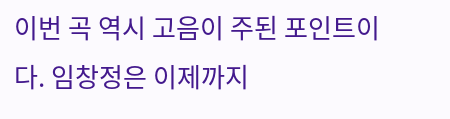이번 곡 역시 고음이 주된 포인트이다. 임창정은 이제까지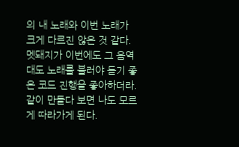의 내 노래와 이번 노래가 크게 다르진 않은 것 같다. 멧돼지가 이번에도 그 음역대도 노래를 불러야 듣기 좋은 코드 진행을 좋아하더라. 같이 만들다 보면 나도 모르게 따라가게 된다.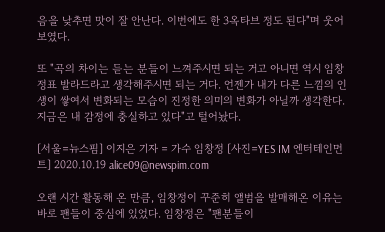음을 낮추면 맛이 잘 안난다. 이번에도 한 3옥타브 정도 된다"며 웃어보였다.

또 "곡의 차이는 듣는 분들이 느껴주시면 되는 거고 아니면 역시 임창정표 발라드라고 생각해주시면 되는 거다. 언젠가 내가 다른 느낌의 인생이 쌓여서 변화되는 모습이 진정한 의미의 변화가 아닐까 생각한다. 지금은 내 감정에 충실하고 있다"고 털어놨다.

[서울=뉴스핌] 이지은 기자 = 가수 임창정 [사진=YES IM 엔터테인먼트] 2020.10.19 alice09@newspim.com

오랜 시간 활동해 온 만큼, 임창정이 꾸준히 앨범을 발매해온 이유는 바로 팬들이 중심에 있었다. 임창정은 "팬분들이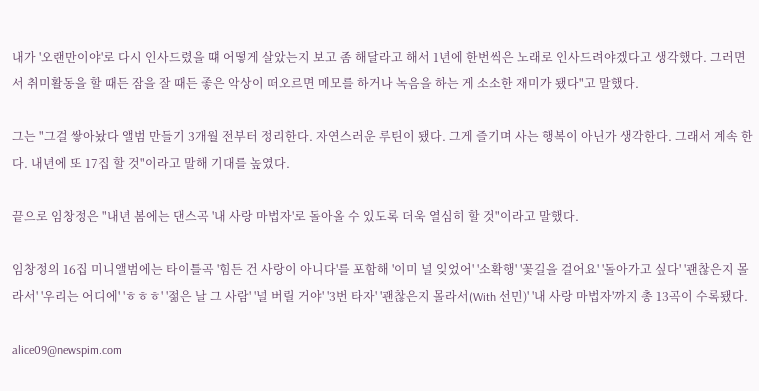내가 '오랜만이야'로 다시 인사드렸을 떄 어떻게 살았는지 보고 좀 해달라고 해서 1년에 한번씩은 노래로 인사드려야겠다고 생각했다. 그러면서 취미활동을 할 때든 잠을 잘 때든 좋은 악상이 떠오르면 메모를 하거나 녹음을 하는 게 소소한 재미가 됐다"고 말했다.

그는 "그걸 쌓아놨다 앨범 만들기 3개월 전부터 정리한다. 자연스러운 루틴이 됐다. 그게 즐기며 사는 행복이 아닌가 생각한다. 그래서 계속 한다. 내년에 또 17집 할 것"이라고 말해 기대를 높였다.

끝으로 임창정은 "내년 봄에는 댄스곡 '내 사랑 마법자'로 돌아올 수 있도록 더욱 열심히 할 것"이라고 말했다.

임창정의 16집 미니앨범에는 타이틀곡 '힘든 건 사랑이 아니다'를 포함해 '이미 널 잊었어' '소확행' '꽃길을 걸어요' '돌아가고 싶다' '괜찮은지 몰라서' '우리는 어디에' 'ㅎㅎㅎ' '젊은 날 그 사람' '널 버릴 거야' '3번 타자' '괜찮은지 몰라서(With 선민)' '내 사랑 마법자'까지 총 13곡이 수록됐다.

alice09@newspim.com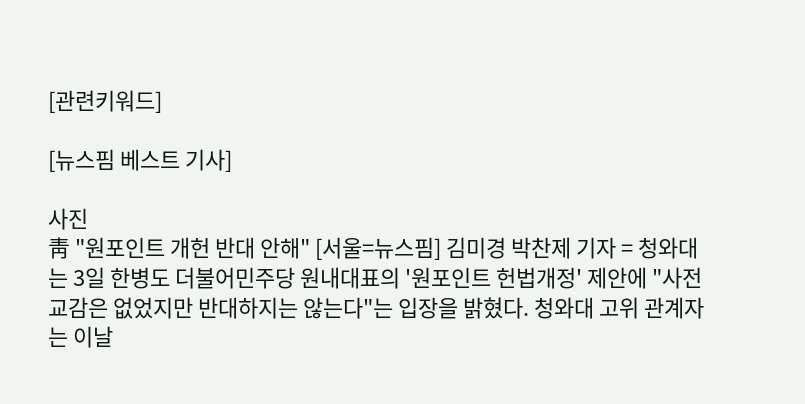[관련키워드]

[뉴스핌 베스트 기사]

사진
靑 "원포인트 개헌 반대 안해" [서울=뉴스핌] 김미경 박찬제 기자 = 청와대는 3일 한병도 더불어민주당 원내대표의 '원포인트 헌법개정' 제안에 "사전 교감은 없었지만 반대하지는 않는다"는 입장을 밝혔다. 청와대 고위 관계자는 이날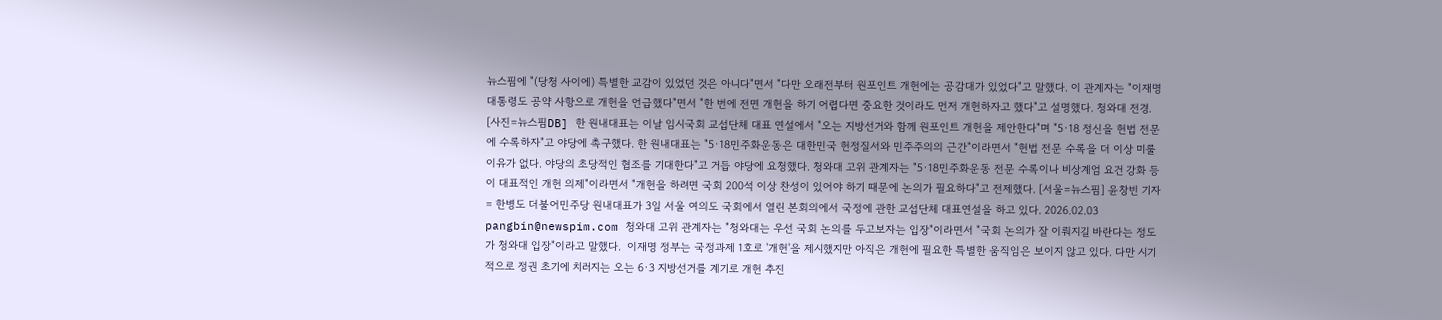뉴스핌에 "(당청 사이에) 특별한 교감이 있었던 것은 아니다"면서 "다만 오래전부터 원포인트 개헌에는 공감대가 있었다"고 말했다. 이 관계자는 "이재명 대통령도 공약 사항으로 개헌을 언급했다"면서 "한 번에 전면 개헌을 하기 어렵다면 중요한 것이라도 먼저 개헌하자고 했다"고 설명했다. 청와대 전경. [사진=뉴스핌DB] 한 원내대표는 이날 임시국회 교섭단체 대표 연설에서 "오는 지방선거와 함께 원포인트 개헌을 제안한다"며 "5·18 정신을 헌법 전문에 수록하자"고 야당에 촉구했다. 한 원내대표는 "5·18민주화운동은 대한민국 헌정질서와 민주주의의 근간"이라면서 "헌법 전문 수록을 더 이상 미룰 이유가 없다. 야당의 초당적인 협조를 기대한다"고 거듭 야당에 요청했다. 청와대 고위 관계자는 "5·18민주화운동 전문 수록이나 비상계엄 요건 강화 등이 대표적인 개헌 의제"이라면서 "개헌을 하려면 국회 200석 이상 찬성이 있어야 하기 때문에 논의가 필요하다"고 전제했다. [서울=뉴스핌] 윤창빈 기자 = 한병도 더불어민주당 원내대표가 3일 서울 여의도 국회에서 열린 본회의에서 국정에 관한 교섭단체 대표연설을 하고 있다. 2026.02.03 pangbin@newspim.com 청와대 고위 관계자는 "청와대는 우선 국회 논의를 두고보자는 입장"이라면서 "국회 논의가 잘 이뤄지길 바란다는 정도가 청와대 입장"이라고 말했다.  이재명 정부는 국정과제 1호로 '개헌'을 제시했지만 아직은 개헌에 필요한 특별한 움직임은 보이지 않고 있다. 다만 시기적으로 정권 초기에 치러지는 오는 6·3 지방선거를 계기로 개헌 추진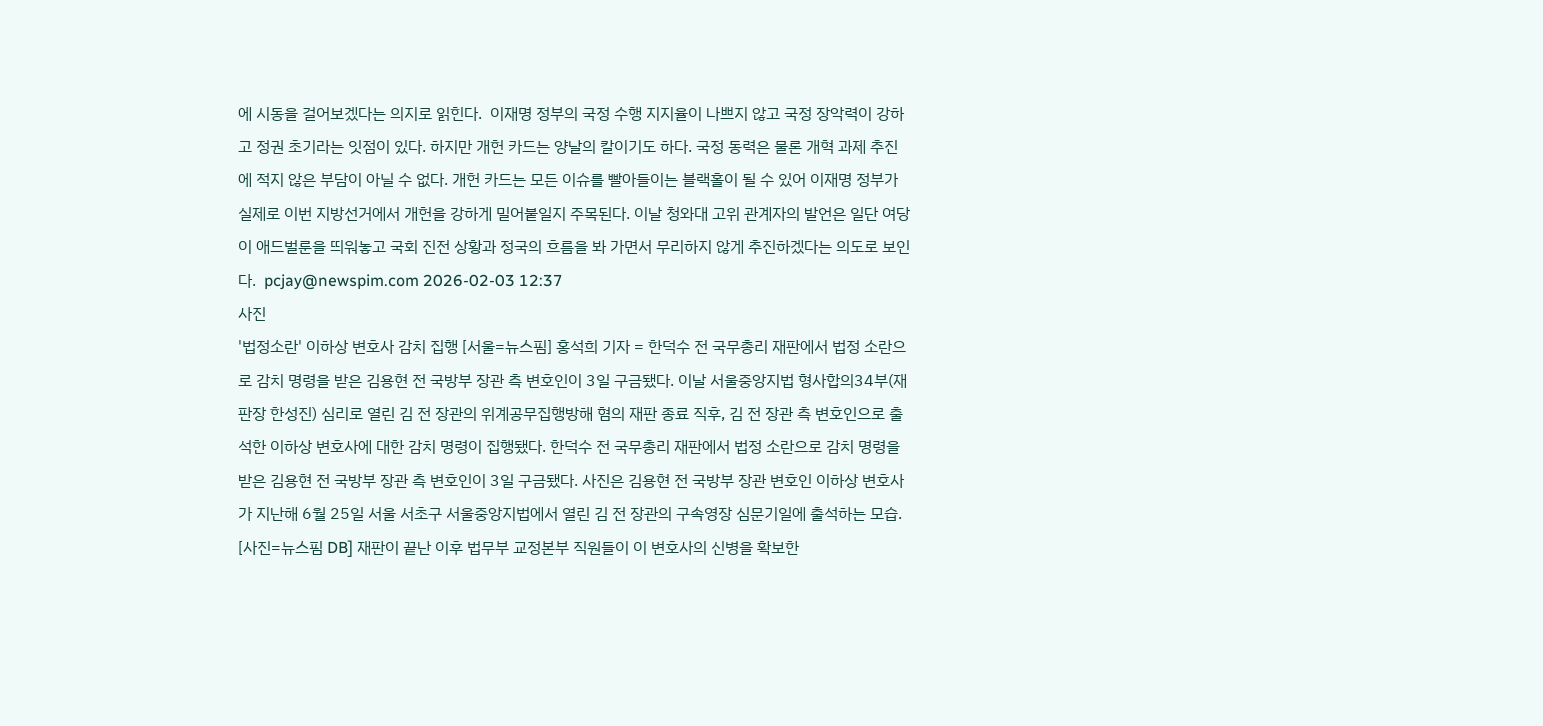에 시동을 걸어보겠다는 의지로 읽힌다.  이재명 정부의 국정 수행 지지율이 나쁘지 않고 국정 장악력이 강하고 정권 초기라는 잇점이 있다. 하지만 개헌 카드는 양날의 칼이기도 하다. 국정 동력은 물론 개혁 과제 추진에 적지 않은 부담이 아닐 수 없다. 개헌 카드는 모든 이슈를 빨아들이는 블랙홀이 될 수 있어 이재명 정부가 실제로 이번 지방선거에서 개헌을 강하게 밀어붙일지 주목된다. 이날 청와대 고위 관계자의 발언은 일단 여당이 애드벌룬을 띄워놓고 국회 진전 상황과 정국의 흐름을 봐 가면서 무리하지 않게 추진하겠다는 의도로 보인다.  pcjay@newspim.com 2026-02-03 12:37
사진
'법정소란' 이하상 변호사 감치 집행 [서울=뉴스핌] 홍석희 기자 = 한덕수 전 국무총리 재판에서 법정 소란으로 감치 명령을 받은 김용현 전 국방부 장관 측 변호인이 3일 구금됐다. 이날 서울중앙지법 형사합의34부(재판장 한성진) 심리로 열린 김 전 장관의 위계공무집행방해 혐의 재판 종료 직후, 김 전 장관 측 변호인으로 출석한 이하상 변호사에 대한 감치 명령이 집행됐다. 한덕수 전 국무총리 재판에서 법정 소란으로 감치 명령을 받은 김용현 전 국방부 장관 측 변호인이 3일 구금됐다. 사진은 김용현 전 국방부 장관 변호인 이하상 변호사가 지난해 6월 25일 서울 서초구 서울중앙지법에서 열린 김 전 장관의 구속영장 심문기일에 출석하는 모습. [사진=뉴스핌 DB] 재판이 끝난 이후 법무부 교정본부 직원들이 이 변호사의 신병을 확보한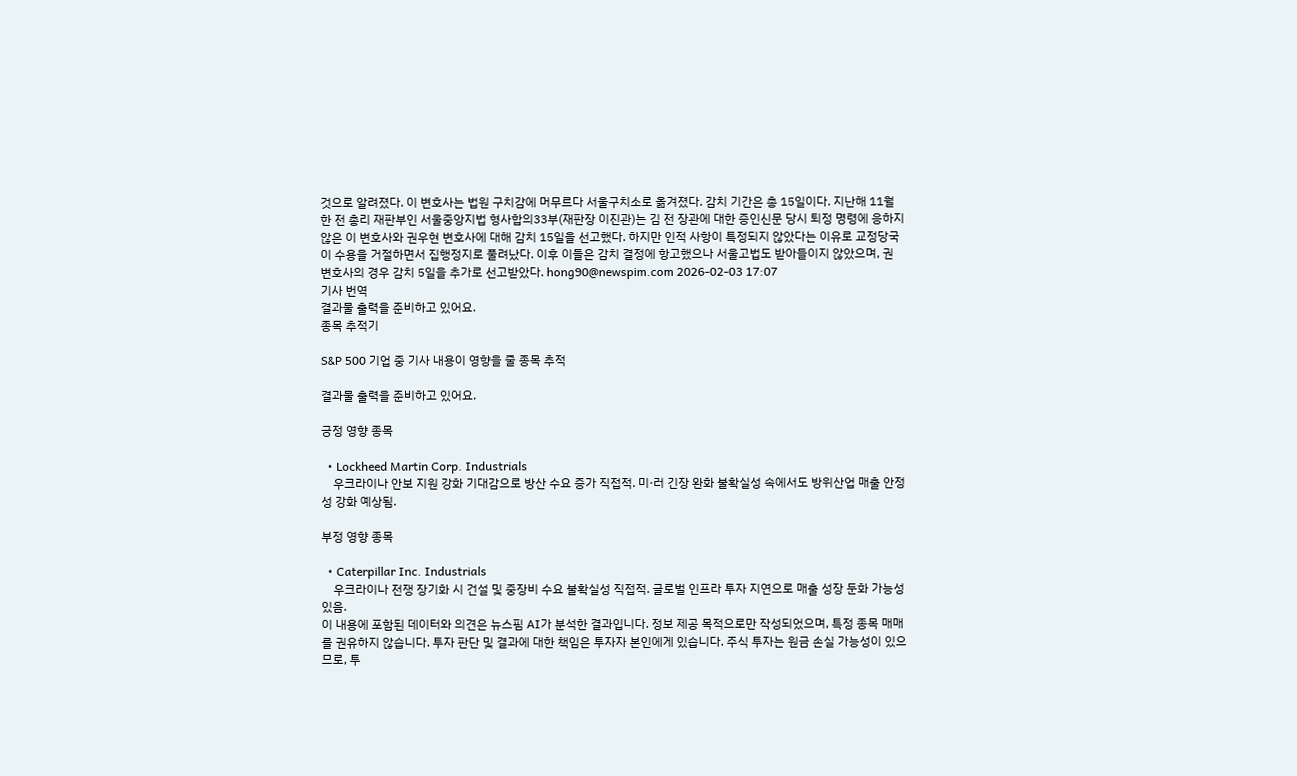것으로 알려졌다. 이 변호사는 법원 구치감에 머무르다 서울구치소로 옮겨졌다. 감치 기간은 총 15일이다. 지난해 11월 한 전 총리 재판부인 서울중앙지법 형사합의33부(재판장 이진관)는 김 전 장관에 대한 증인신문 당시 퇴정 명령에 응하지 않은 이 변호사와 권우현 변호사에 대해 감치 15일을 선고했다. 하지만 인적 사항이 특정되지 않았다는 이유로 교정당국이 수용을 거절하면서 집행정지로 풀려났다. 이후 이들은 감치 결정에 항고했으나 서울고법도 받아들이지 않았으며, 권 변호사의 경우 감치 5일을 추가로 선고받았다. hong90@newspim.com 2026-02-03 17:07
기사 번역
결과물 출력을 준비하고 있어요.
종목 추적기

S&P 500 기업 중 기사 내용이 영향을 줄 종목 추적

결과물 출력을 준비하고 있어요.

긍정 영향 종목

  • Lockheed Martin Corp. Industrials
    우크라이나 안보 지원 강화 기대감으로 방산 수요 증가 직접적. 미·러 긴장 완화 불확실성 속에서도 방위산업 매출 안정성 강화 예상됨.

부정 영향 종목

  • Caterpillar Inc. Industrials
    우크라이나 전쟁 장기화 시 건설 및 중장비 수요 불확실성 직접적. 글로벌 인프라 투자 지연으로 매출 성장 둔화 가능성 있음.
이 내용에 포함된 데이터와 의견은 뉴스핌 AI가 분석한 결과입니다. 정보 제공 목적으로만 작성되었으며, 특정 종목 매매를 권유하지 않습니다. 투자 판단 및 결과에 대한 책임은 투자자 본인에게 있습니다. 주식 투자는 원금 손실 가능성이 있으므로, 투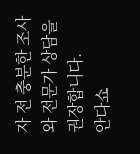자 전 충분한 조사와 전문가 상담을 권장합니다.
안다쇼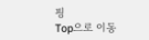핑
Top으로 이동